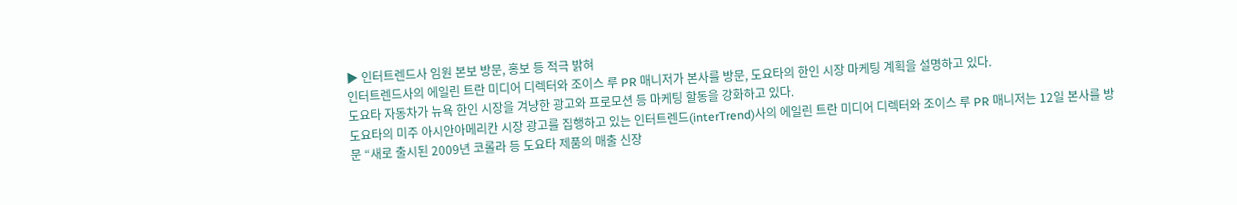▶ 인터트렌드사 임원 본보 방문, 홍보 등 적극 밝혀
인터트렌드사의 에일린 트란 미디어 디렉터와 조이스 루 PR 매니저가 본사를 방문, 도요타의 한인 시장 마케팅 계획을 설명하고 있다.
도요타 자동차가 뉴욕 한인 시장을 겨냥한 광고와 프로모션 등 마케팅 할동을 강화하고 있다.
도요타의 미주 아시안아메리칸 시장 광고를 집행하고 있는 인터트렌드(interTrend)사의 에일린 트란 미디어 디렉터와 조이스 루 PR 매니저는 12일 본사를 방문 “새로 출시된 2009년 코롤라 등 도요타 제품의 매출 신장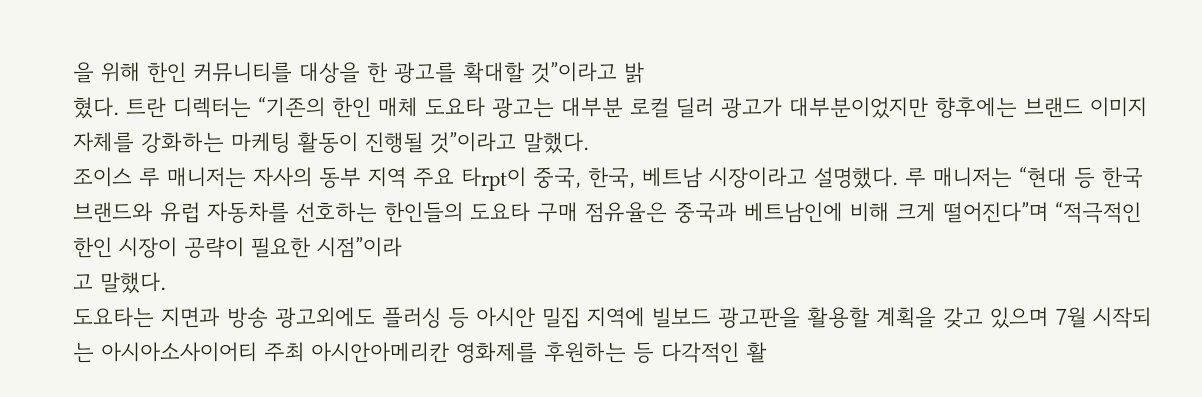을 위해 한인 커뮤니티를 대상을 한 광고를 확대할 것”이라고 밝
혔다. 트란 디렉터는 “기존의 한인 매체 도요타 광고는 대부분 로컬 딜러 광고가 대부분이었지만 향후에는 브랜드 이미지 자체를 강화하는 마케팅 활동이 진행될 것”이라고 말했다.
조이스 루 매니저는 자사의 동부 지역 주요 타rpt이 중국, 한국, 베트남 시장이라고 설명했다. 루 매니저는 “현대 등 한국 브랜드와 유럽 자동차를 선호하는 한인들의 도요타 구매 점유율은 중국과 베트남인에 비해 크게 떨어진다”며 “적극적인 한인 시장이 공략이 필요한 시점”이라
고 말했다.
도요타는 지면과 방송 광고외에도 플러싱 등 아시안 밀집 지역에 빌보드 광고판을 활용할 계획을 갖고 있으며 7월 시작되는 아시아소사이어티 주최 아시안아메리칸 영화제를 후원하는 등 다각적인 활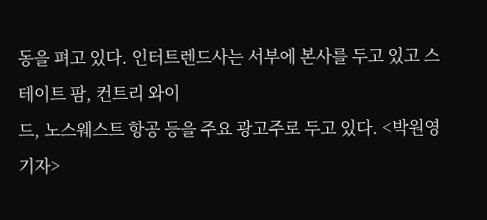동을 펴고 있다. 인터트렌드사는 서부에 본사를 두고 있고 스테이트 팜, 컨트리 와이
드, 노스웨스트 항공 등을 주요 광고주로 두고 있다. <박원영 기자>